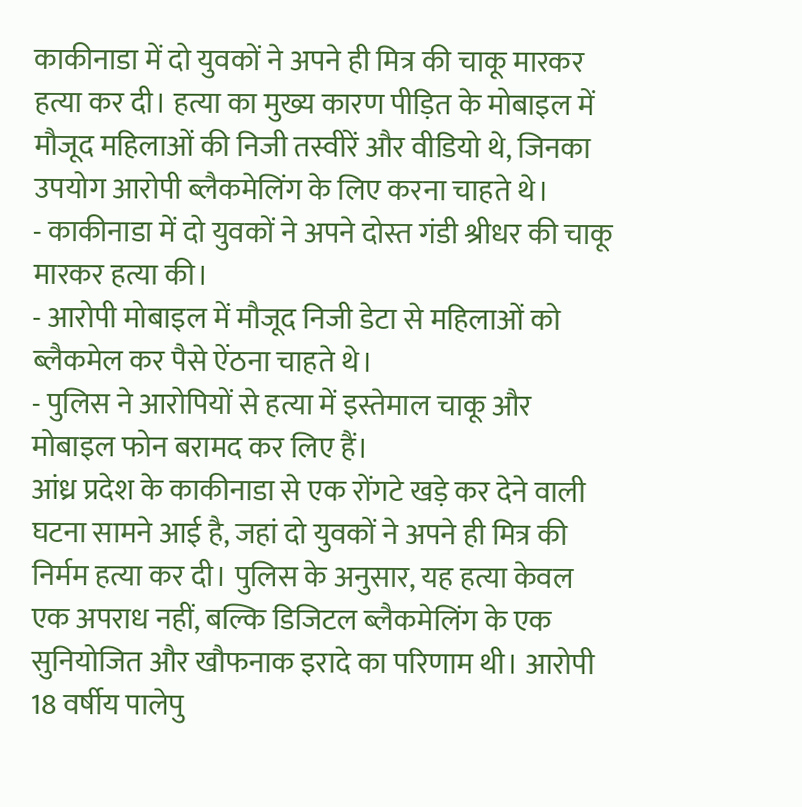काकीनाडा में दो युवकों ने अपने ही मित्र की चाकू मारकर हत्या कर दी। हत्या का मुख्य कारण पीड़ित के मोबाइल में मौजूद महिलाओं की निजी तस्वीरें और वीडियो थे, जिनका उपयोग आरोपी ब्लैकमेलिंग के लिए करना चाहते थे।
- काकीनाडा में दो युवकों ने अपने दोस्त गंडी श्रीधर की चाकू मारकर हत्या की।
- आरोपी मोबाइल में मौजूद निजी डेटा से महिलाओं को ब्लैकमेल कर पैसे ऐंठना चाहते थे।
- पुलिस ने आरोपियों से हत्या में इस्तेमाल चाकू और मोबाइल फोन बरामद कर लिए हैं।
आंध्र प्रदेश के काकीनाडा से एक रोंगटे खड़े कर देने वाली घटना सामने आई है, जहां दो युवकों ने अपने ही मित्र की निर्मम हत्या कर दी। पुलिस के अनुसार, यह हत्या केवल एक अपराध नहीं, बल्कि डिजिटल ब्लैकमेलिंग के एक सुनियोजित और खौफनाक इरादे का परिणाम थी। आरोपी 18 वर्षीय पालेपु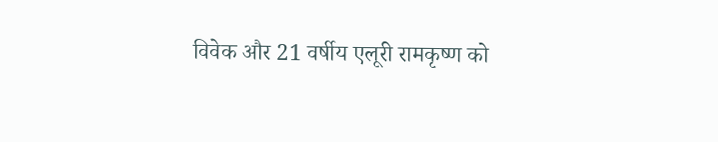विवेक और 21 वर्षीय एलूरी रामकृष्ण को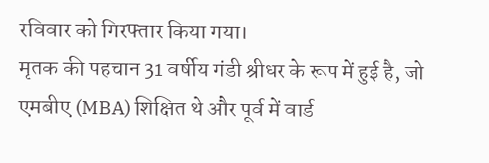रविवार को गिरफ्तार किया गया।
मृतक की पहचान 31 वर्षीय गंडी श्रीधर के रूप में हुई है, जो एमबीए (MBA) शिक्षित थे और पूर्व में वार्ड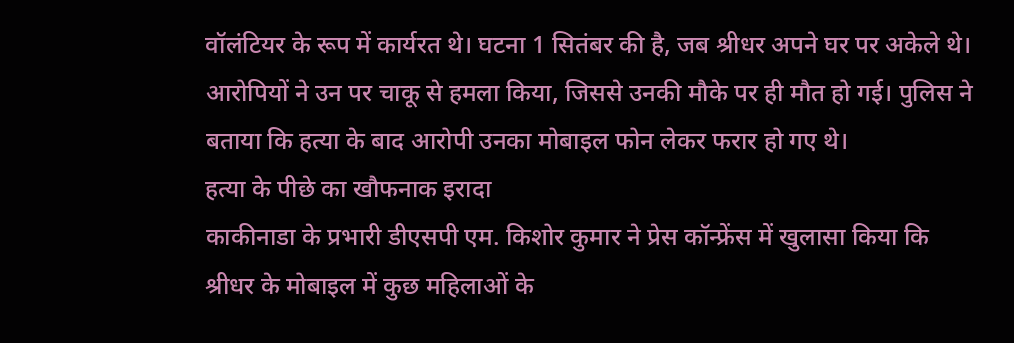वॉलंटियर के रूप में कार्यरत थे। घटना 1 सितंबर की है, जब श्रीधर अपने घर पर अकेले थे। आरोपियों ने उन पर चाकू से हमला किया, जिससे उनकी मौके पर ही मौत हो गई। पुलिस ने बताया कि हत्या के बाद आरोपी उनका मोबाइल फोन लेकर फरार हो गए थे।
हत्या के पीछे का खौफनाक इरादा
काकीनाडा के प्रभारी डीएसपी एम. किशोर कुमार ने प्रेस कॉन्फ्रेंस में खुलासा किया कि श्रीधर के मोबाइल में कुछ महिलाओं के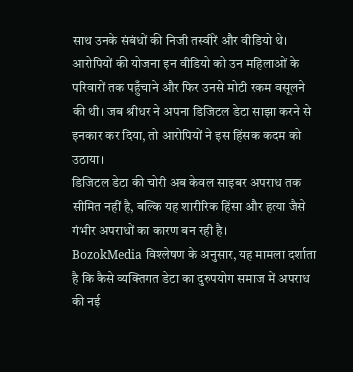साथ उनके संबंधों की निजी तस्वीरें और वीडियो थे। आरोपियों की योजना इन वीडियो को उन महिलाओं के परिवारों तक पहुँचाने और फिर उनसे मोटी रकम वसूलने की थी। जब श्रीधर ने अपना डिजिटल डेटा साझा करने से इनकार कर दिया, तो आरोपियों ने इस हिंसक कदम को उठाया।
डिजिटल डेटा की चोरी अब केवल साइबर अपराध तक सीमित नहीं है, बल्कि यह शारीरिक हिंसा और हत्या जैसे गंभीर अपराधों का कारण बन रही है।
BozokMedia विश्लेषण के अनुसार, यह मामला दर्शाता है कि कैसे व्यक्तिगत डेटा का दुरुपयोग समाज में अपराध की नई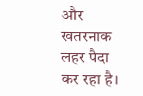और खतरनाक लहर पैदा कर रहा है।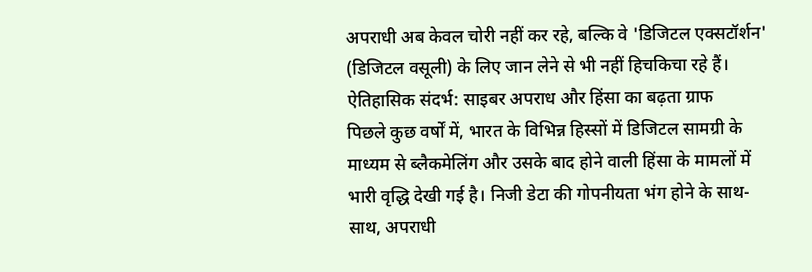अपराधी अब केवल चोरी नहीं कर रहे, बल्कि वे 'डिजिटल एक्सटॉर्शन' (डिजिटल वसूली) के लिए जान लेने से भी नहीं हिचकिचा रहे हैं।
ऐतिहासिक संदर्भ: साइबर अपराध और हिंसा का बढ़ता ग्राफ
पिछले कुछ वर्षों में, भारत के विभिन्न हिस्सों में डिजिटल सामग्री के माध्यम से ब्लैकमेलिंग और उसके बाद होने वाली हिंसा के मामलों में भारी वृद्धि देखी गई है। निजी डेटा की गोपनीयता भंग होने के साथ-साथ, अपराधी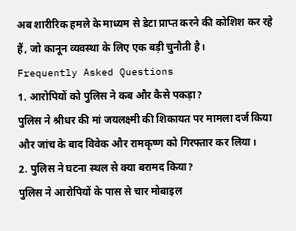अब शारीरिक हमले के माध्यम से डेटा प्राप्त करने की कोशिश कर रहे हैं, जो कानून व्यवस्था के लिए एक बड़ी चुनौती है।
Frequently Asked Questions
1. आरोपियों को पुलिस ने कब और कैसे पकड़ा?
पुलिस ने श्रीधर की मां जयलक्ष्मी की शिकायत पर मामला दर्ज किया और जांच के बाद विवेक और रामकृष्ण को गिरफ्तार कर लिया।
2. पुलिस ने घटना स्थल से क्या बरामद किया?
पुलिस ने आरोपियों के पास से चार मोबाइल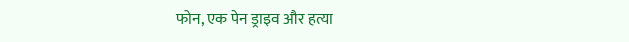फोन, एक पेन ड्राइव और हत्या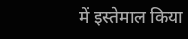में इस्तेमाल किया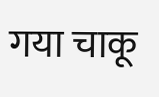गया चाकू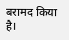बरामद किया है।